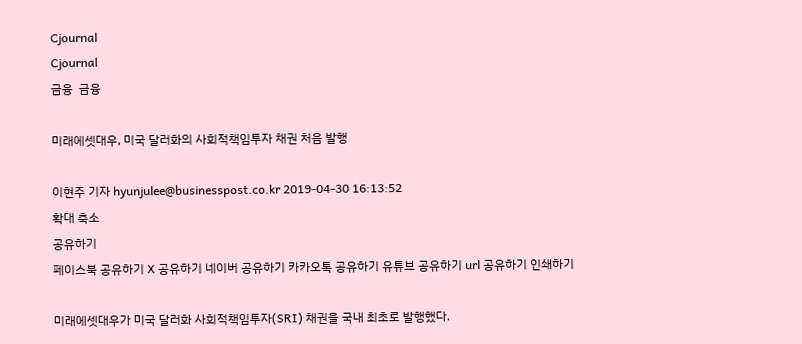Cjournal
Cjournal
금융  금융

미래에셋대우, 미국 달러화의 사회적책임투자 채권 처음 발행

이현주 기자 hyunjulee@businesspost.co.kr 2019-04-30 16:13:52
확대 축소
공유하기
페이스북 공유하기 X 공유하기 네이버 공유하기 카카오톡 공유하기 유튜브 공유하기 url 공유하기 인쇄하기

미래에셋대우가 미국 달러화 사회적책임투자(SRI) 채권을 국내 최초로 발행했다.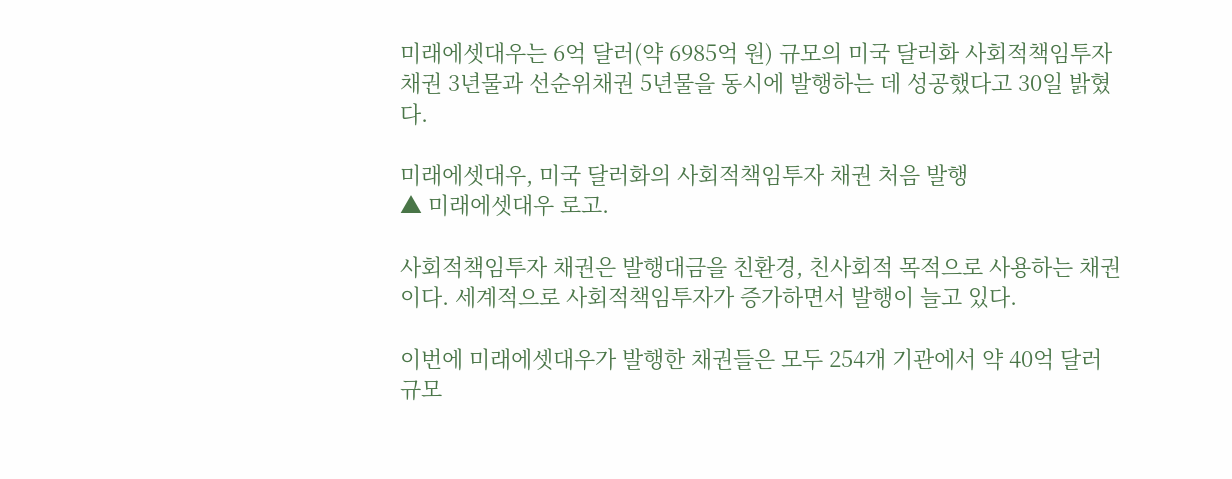미래에셋대우는 6억 달러(약 6985억 원) 규모의 미국 달러화 사회적책임투자 채권 3년물과 선순위채권 5년물을 동시에 발행하는 데 성공했다고 30일 밝혔다.

미래에셋대우, 미국 달러화의 사회적책임투자 채권 처음 발행
▲ 미래에셋대우 로고.

사회적책임투자 채권은 발행대금을 친환경, 친사회적 목적으로 사용하는 채권이다. 세계적으로 사회적책임투자가 증가하면서 발행이 늘고 있다.

이번에 미래에셋대우가 발행한 채권들은 모두 254개 기관에서 약 40억 달러 규모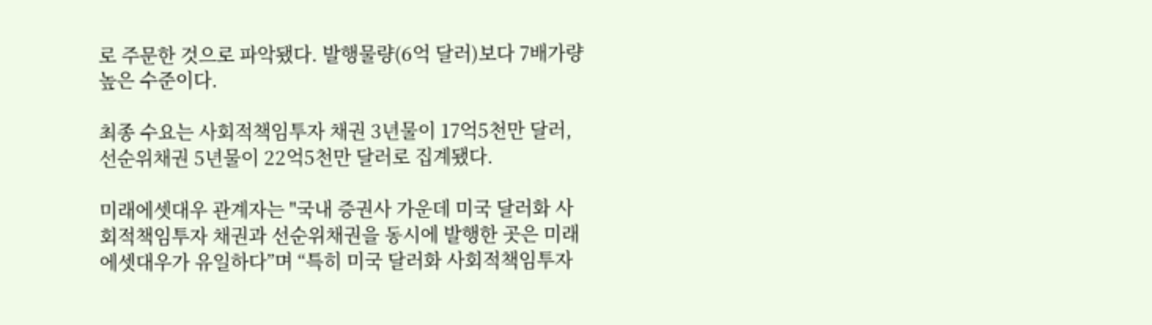로 주문한 것으로 파악됐다. 발행물량(6억 달러)보다 7배가량 높은 수준이다.

최종 수요는 사회적책임투자 채권 3년물이 17억5천만 달러, 선순위채권 5년물이 22억5천만 달러로 집계됐다.

미래에셋대우 관계자는 "국내 증권사 가운데 미국 달러화 사회적책임투자 채권과 선순위채권을 동시에 발행한 곳은 미래에셋대우가 유일하다”며 “특히 미국 달러화 사회적책임투자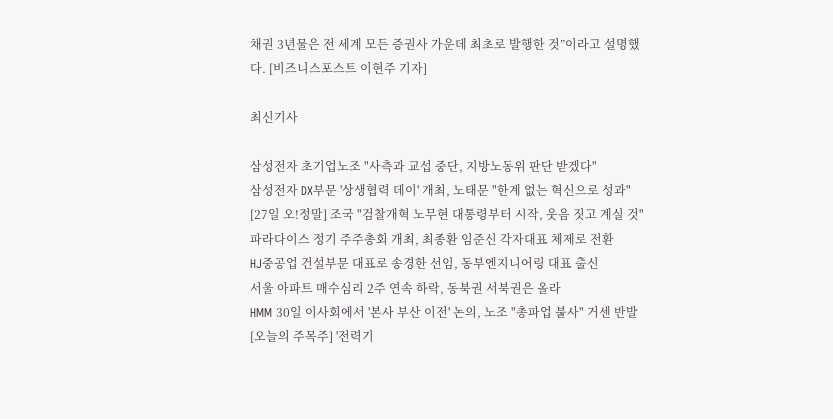채권 3년물은 전 세계 모든 증권사 가운데 최초로 발행한 것”이라고 설명했다. [비즈니스포스트 이현주 기자]

최신기사

삼성전자 초기업노조 "사측과 교섭 중단, 지방노동위 판단 받겠다"
삼성전자 DX부문 '상생협력 데이' 개최, 노태문 "한계 없는 혁신으로 성과"
[27일 오!정말] 조국 "검찰개혁 노무현 대통령부터 시작, 웃음 짓고 계실 것"
파라다이스 정기 주주총회 개최, 최종환 임준신 각자대표 체제로 전환
HJ중공업 건설부문 대표로 송경한 선임, 동부엔지니어링 대표 출신
서울 아파트 매수심리 2주 연속 하락, 동북권 서북권은 올라
HMM 30일 이사회에서 '본사 부산 이전' 논의, 노조 "총파업 불사" 거센 반발
[오늘의 주목주] '전력기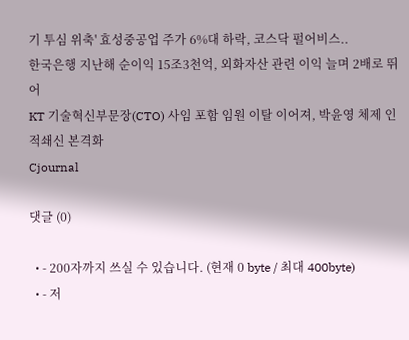기 투심 위축' 효성중공업 주가 6%대 하락, 코스닥 펄어비스..
한국은행 지난해 순이익 15조3천억, 외화자산 관련 이익 늘며 2배로 뛰어
KT 기술혁신부문장(CTO) 사임 포함 임원 이탈 이어져, 박윤영 체제 인적쇄신 본격화
Cjournal

댓글 (0)

  • - 200자까지 쓰실 수 있습니다. (현재 0 byte / 최대 400byte)
  • - 저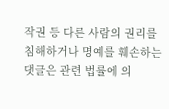작권 등 다른 사람의 권리를 침해하거나 명예를 훼손하는 댓글은 관련 법률에 의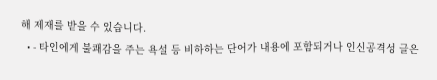해 제재를 받을 수 있습니다.
  • - 타인에게 불쾌감을 주는 욕설 등 비하하는 단어가 내용에 포함되거나 인신공격성 글은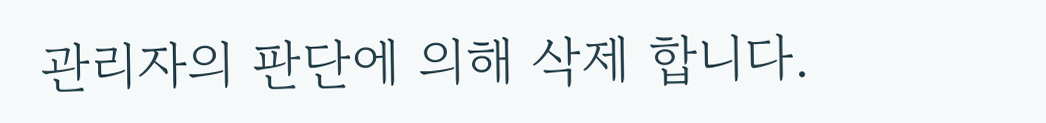관리자의 판단에 의해 삭제 합니다.